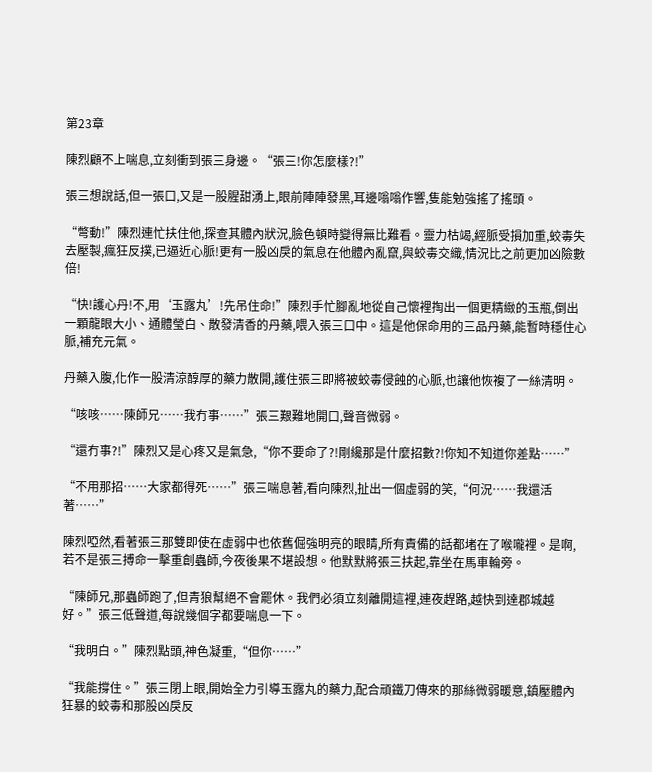第23章

陳烈顧不上喘息,立刻衝到張三身邊。“張三!你怎麼樣?!”

張三想說話,但一張口,又是一股腥甜湧上,眼前陣陣發黑,耳邊嗡嗡作響,隻能勉強搖了搖頭。

“彆動!”陳烈連忙扶住他,探查其體內狀況,臉色頓時變得無比難看。靈力枯竭,經脈受損加重,蛟毒失去壓製,瘋狂反撲,已逼近心脈!更有一股凶戾的氣息在他體內亂竄,與蛟毒交織,情況比之前更加凶險數倍!

“快!護心丹!不,用‘玉露丸’!先吊住命!”陳烈手忙腳亂地從自己懷裡掏出一個更精緻的玉瓶,倒出一顆龍眼大小、通體瑩白、散發清香的丹藥,喂入張三口中。這是他保命用的三品丹藥,能暫時穩住心脈,補充元氣。

丹藥入腹,化作一股清涼醇厚的藥力散開,護住張三即將被蛟毒侵蝕的心脈,也讓他恢複了一絲清明。

“咳咳……陳師兄……我冇事……”張三艱難地開口,聲音微弱。

“還冇事?!”陳烈又是心疼又是氣急,“你不要命了?!剛纔那是什麼招數?!你知不知道你差點……”

“不用那招……大家都得死……”張三喘息著,看向陳烈,扯出一個虛弱的笑,“何況……我還活著……”

陳烈啞然,看著張三那雙即使在虛弱中也依舊倔強明亮的眼睛,所有責備的話都堵在了喉嚨裡。是啊,若不是張三搏命一擊重創蟲師,今夜後果不堪設想。他默默將張三扶起,靠坐在馬車輪旁。

“陳師兄,那蟲師跑了,但青狼幫絕不會罷休。我們必須立刻離開這裡,連夜趕路,越快到達郡城越好。”張三低聲道,每說幾個字都要喘息一下。

“我明白。”陳烈點頭,神色凝重,“但你……”

“我能撐住。”張三閉上眼,開始全力引導玉露丸的藥力,配合頑鐵刀傳來的那絲微弱暖意,鎮壓體內狂暴的蛟毒和那股凶戾反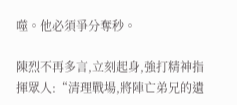噬。他必須爭分奪秒。

陳烈不再多言,立刻起身,強打精神指揮眾人:“清理戰場,將陣亡弟兄的遺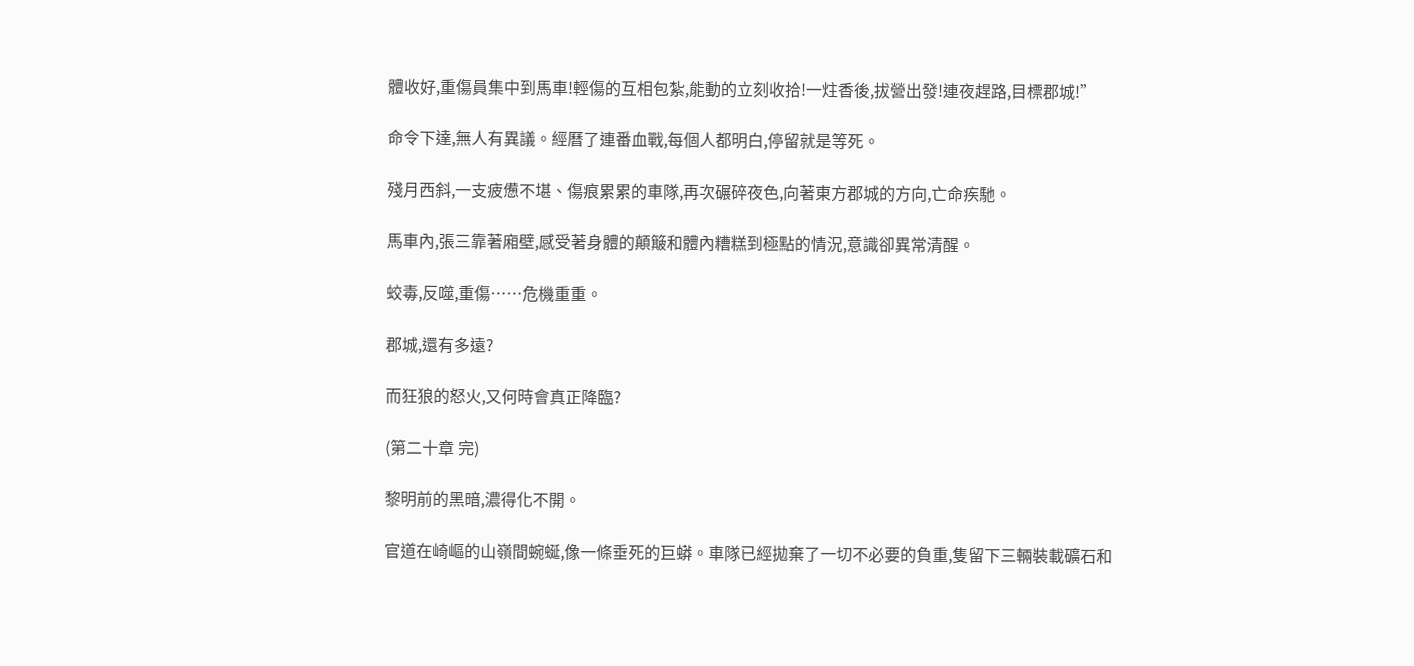體收好,重傷員集中到馬車!輕傷的互相包紮,能動的立刻收拾!一炷香後,拔營出發!連夜趕路,目標郡城!”

命令下達,無人有異議。經曆了連番血戰,每個人都明白,停留就是等死。

殘月西斜,一支疲憊不堪、傷痕累累的車隊,再次碾碎夜色,向著東方郡城的方向,亡命疾馳。

馬車內,張三靠著廂壁,感受著身體的顛簸和體內糟糕到極點的情況,意識卻異常清醒。

蛟毒,反噬,重傷……危機重重。

郡城,還有多遠?

而狂狼的怒火,又何時會真正降臨?

(第二十章 完)

黎明前的黑暗,濃得化不開。

官道在崎嶇的山嶺間蜿蜒,像一條垂死的巨蟒。車隊已經拋棄了一切不必要的負重,隻留下三輛裝載礦石和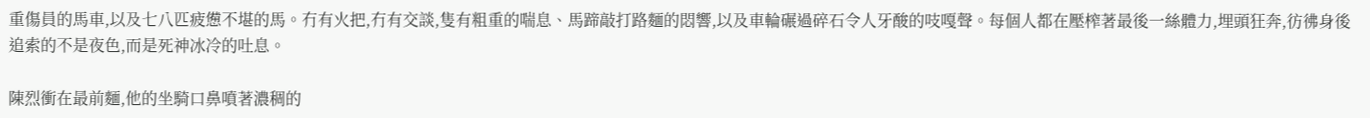重傷員的馬車,以及七八匹疲憊不堪的馬。冇有火把,冇有交談,隻有粗重的喘息、馬蹄敲打路麵的悶響,以及車輪碾過碎石令人牙酸的吱嘎聲。每個人都在壓榨著最後一絲體力,埋頭狂奔,彷彿身後追索的不是夜色,而是死神冰冷的吐息。

陳烈衝在最前麵,他的坐騎口鼻噴著濃稠的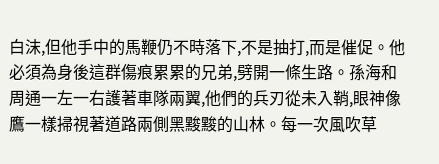白沫,但他手中的馬鞭仍不時落下,不是抽打,而是催促。他必須為身後這群傷痕累累的兄弟,劈開一條生路。孫海和周通一左一右護著車隊兩翼,他們的兵刃從未入鞘,眼神像鷹一樣掃視著道路兩側黑黢黢的山林。每一次風吹草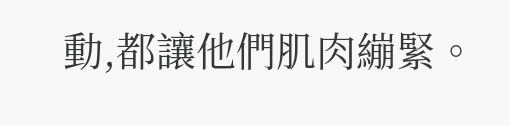動,都讓他們肌肉繃緊。